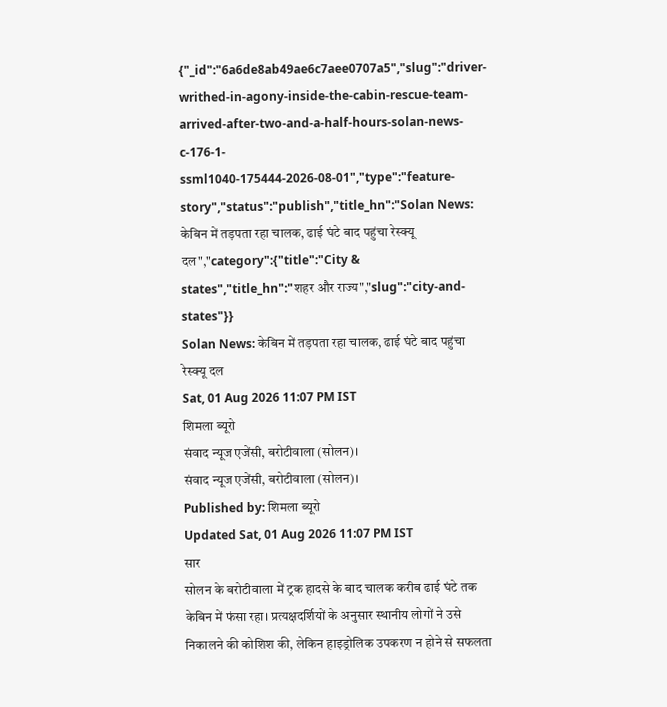{"_id":"6a6de8ab49ae6c7aee0707a5","slug":"driver-writhed-in-agony-inside-the-cabin-rescue-team-arrived-after-two-and-a-half-hours-solan-news-c-176-1-ssml1040-175444-2026-08-01","type":"feature-story","status":"publish","title_hn":"Solan News: केबिन में तड़पता रहा चालक, ढाई घंटे बाद पहुंचा रेस्क्यू दल","category":{"title":"City & states","title_hn":"शहर और राज्य","slug":"city-and-states"}}
Solan News: केबिन में तड़पता रहा चालक, ढाई घंटे बाद पहुंचा रेस्क्यू दल
Sat, 01 Aug 2026 11:07 PM IST
शिमला ब्यूरो
संवाद न्यूज एजेंसी, बरोटीवाला (सोलन)।
संवाद न्यूज एजेंसी, बरोटीवाला (सोलन)।
Published by: शिमला ब्यूरो
Updated Sat, 01 Aug 2026 11:07 PM IST
सार
सोलन के बरोटीवाला में ट्रक हादसे के बाद चालक करीब ढाई घंटे तक केबिन में फंसा रहा। प्रत्यक्षदर्शियों के अनुसार स्थानीय लोगों ने उसे निकालने की कोशिश की, लेकिन हाइड्रोलिक उपकरण न होने से सफलता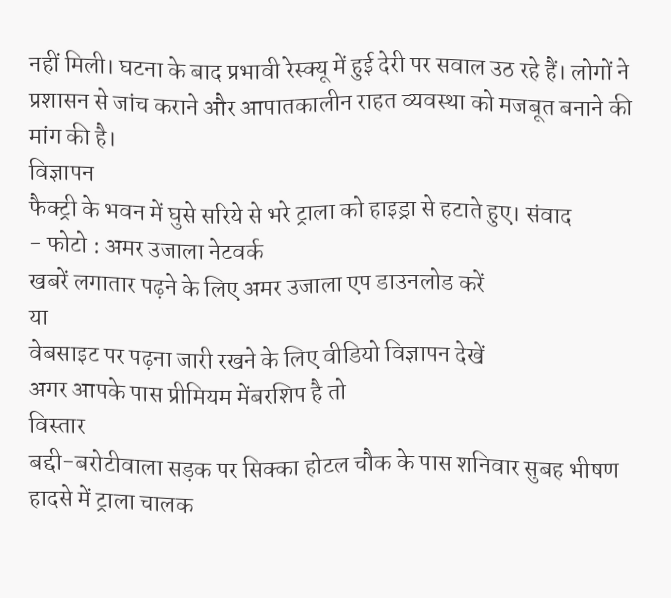नहीं मिली। घटना के बाद प्रभावी रेस्क्यू में हुई देरी पर सवाल उठ रहे हैं। लोगों ने प्रशासन से जांच कराने और आपातकालीन राहत व्यवस्था को मजबूत बनाने की मांग की है।
विज्ञापन
फैक्ट्री के भवन में घुसे सरिये से भरे ट्राला को हाइड्रा से हटाते हुए। संवाद
- फोटो : अमर उजाला नेटवर्क
खबरें लगातार पढ़ने के लिए अमर उजाला एप डाउनलोड करें
या
वेबसाइट पर पढ़ना जारी रखने के लिए वीडियो विज्ञापन देखें
अगर आपके पास प्रीमियम मेंबरशिप है तो
विस्तार
बद्दी-बरोटीवाला सड़क पर सिक्का होटल चौक के पास शनिवार सुबह भीषण हादसे में ट्राला चालक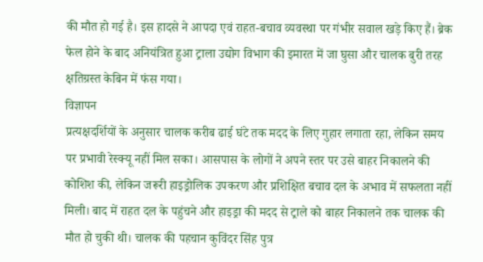की मौत हो गई है। इस हादसे ने आपदा एवं राहत-बचाव व्यवस्था पर गंभीर सवाल खड़े किए हैं। ब्रेक फेल होने के बाद अनियंत्रित हुआ ट्राला उद्योग विभाग की इमारत में जा घुसा और चालक बुरी तरह क्षतिग्रस्त केबिन में फंस गया।
विज्ञापन
प्रत्यक्षदर्शियों के अनुसार चालक करीब ढाई घंटे तक मदद के लिए गुहार लगाता रहा, लेकिन समय पर प्रभावी रेस्क्यू नहीं मिल सका। आसपास के लोगों ने अपने स्तर पर उसे बाहर निकालने की कोशिश की, लेकिन जरूरी हाइड्रोलिक उपकरण और प्रशिक्षित बचाव दल के अभाव में सफलता नहीं मिली। बाद में राहत दल के पहुंचने और हाइड्रा की मदद से ट्राले को बाहर निकालने तक चालक की मौत हो चुकी थी। चालक की पहचान कुविंदर सिंह पुत्र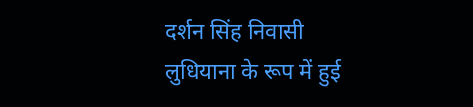दर्शन सिंह निवासी लुधियाना के रूप में हुई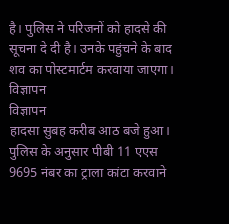है। पुलिस ने परिजनों को हादसे की सूचना दे दी है। उनके पहुंचने के बाद शव का पोस्टमार्टम करवाया जाएगा।
विज्ञापन
विज्ञापन
हादसा सुबह करीब आठ बजे हुआ। पुलिस के अनुसार पीबी 11 एएस 9695 नंबर का ट्राला कांटा करवाने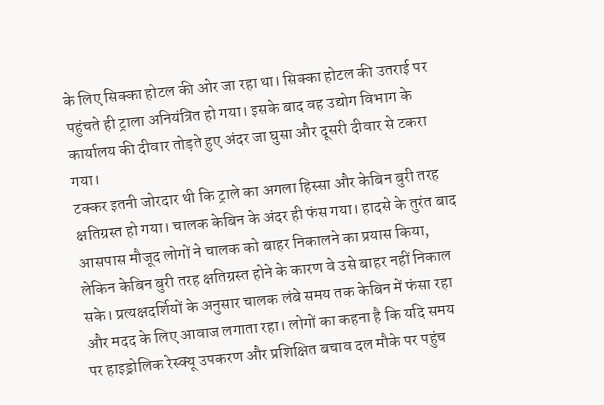के लिए सिक्का होटल की ओर जा रहा था। सिक्का होटल की उतराई पर पहुंचते ही ट्राला अनियंत्रित हो गया। इसके बाद वह उद्योग विभाग के कार्यालय की दीवार तोड़ते हुए अंदर जा घुसा और दूसरी दीवार से टकरा गया।
टक्कर इतनी जोरदार थी कि ट्राले का अगला हिस्सा और केबिन बुरी तरह क्षतिग्रस्त हो गया। चालक केबिन के अंदर ही फंस गया। हादसे के तुरंत बाद आसपास मौजूद लोगों ने चालक को बाहर निकालने का प्रयास किया, लेकिन केबिन बुरी तरह क्षतिग्रस्त होने के कारण वे उसे बाहर नहीं निकाल सके। प्रत्यक्षदर्शियों के अनुसार चालक लंबे समय तक केबिन में फंसा रहा और मदद के लिए आवाज लगाता रहा। लोगों का कहना है कि यदि समय पर हाइड्रोलिक रेस्क्यू उपकरण और प्रशिक्षित बचाव दल मौके पर पहुंच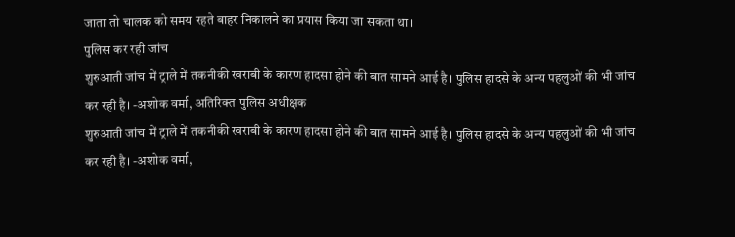जाता तो चालक को समय रहते बाहर निकालने का प्रयास किया जा सकता था।
पुलिस कर रही जांच
शुरुआती जांच में ट्राले में तकनीकी खराबी के कारण हादसा होने की बात सामने आई है। पुलिस हादसे के अन्य पहलुओं की भी जांच कर रही है। -अशोक वर्मा, अतिरिक्त पुलिस अधीक्षक
शुरुआती जांच में ट्राले में तकनीकी खराबी के कारण हादसा होने की बात सामने आई है। पुलिस हादसे के अन्य पहलुओं की भी जांच कर रही है। -अशोक वर्मा,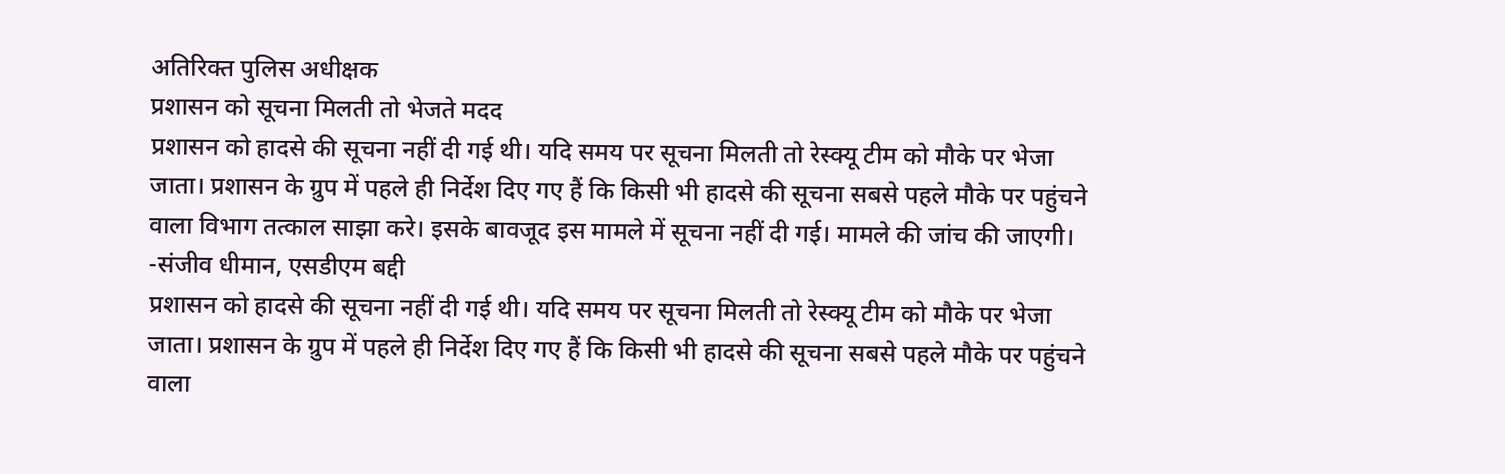अतिरिक्त पुलिस अधीक्षक
प्रशासन को सूचना मिलती तो भेजते मदद
प्रशासन को हादसे की सूचना नहीं दी गई थी। यदि समय पर सूचना मिलती तो रेस्क्यू टीम को मौके पर भेजा जाता। प्रशासन के ग्रुप में पहले ही निर्देश दिए गए हैं कि किसी भी हादसे की सूचना सबसे पहले मौके पर पहुंचने वाला विभाग तत्काल साझा करे। इसके बावजूद इस मामले में सूचना नहीं दी गई। मामले की जांच की जाएगी। -संजीव धीमान, एसडीएम बद्दी
प्रशासन को हादसे की सूचना नहीं दी गई थी। यदि समय पर सूचना मिलती तो रेस्क्यू टीम को मौके पर भेजा जाता। प्रशासन के ग्रुप में पहले ही निर्देश दिए गए हैं कि किसी भी हादसे की सूचना सबसे पहले मौके पर पहुंचने वाला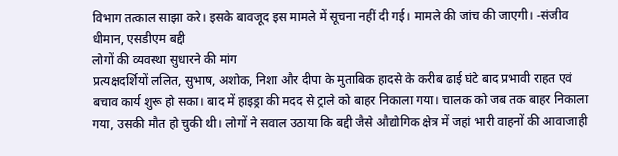विभाग तत्काल साझा करे। इसके बावजूद इस मामले में सूचना नहीं दी गई। मामले की जांच की जाएगी। -संजीव धीमान, एसडीएम बद्दी
लोगों की व्यवस्था सुधारने की मांग
प्रत्यक्षदर्शियों ललित, सुभाष, अशोक, निशा और दीपा के मुताबिक हादसे के करीब ढाई घंटे बाद प्रभावी राहत एवं बचाव कार्य शुरू हो सका। बाद में हाइड्रा की मदद से ट्राले को बाहर निकाला गया। चालक को जब तक बाहर निकाला गया, उसकी मौत हो चुकी थी। लोगों ने सवाल उठाया कि बद्दी जैसे औद्योगिक क्षेत्र में जहां भारी वाहनों की आवाजाही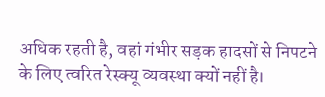अधिक रहती है, वहां गंभीर सड़क हादसों से निपटने के लिए त्वरित रेस्क्यू व्यवस्था क्यों नहीं है।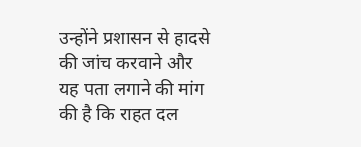उन्होंने प्रशासन से हादसे की जांच करवाने और यह पता लगाने की मांग की है कि राहत दल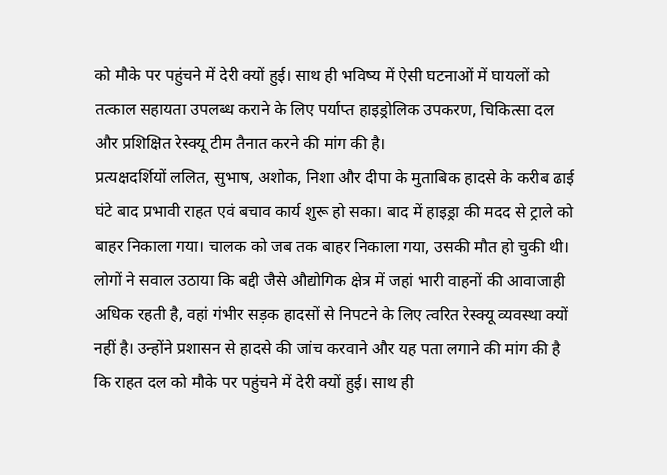को मौके पर पहुंचने में देरी क्यों हुई। साथ ही भविष्य में ऐसी घटनाओं में घायलों को तत्काल सहायता उपलब्ध कराने के लिए पर्याप्त हाइड्रोलिक उपकरण, चिकित्सा दल और प्रशिक्षित रेस्क्यू टीम तैनात करने की मांग की है।
प्रत्यक्षदर्शियों ललित, सुभाष, अशोक, निशा और दीपा के मुताबिक हादसे के करीब ढाई घंटे बाद प्रभावी राहत एवं बचाव कार्य शुरू हो सका। बाद में हाइड्रा की मदद से ट्राले को बाहर निकाला गया। चालक को जब तक बाहर निकाला गया, उसकी मौत हो चुकी थी। लोगों ने सवाल उठाया कि बद्दी जैसे औद्योगिक क्षेत्र में जहां भारी वाहनों की आवाजाही अधिक रहती है, वहां गंभीर सड़क हादसों से निपटने के लिए त्वरित रेस्क्यू व्यवस्था क्यों नहीं है। उन्होंने प्रशासन से हादसे की जांच करवाने और यह पता लगाने की मांग की है कि राहत दल को मौके पर पहुंचने में देरी क्यों हुई। साथ ही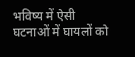भविष्य में ऐसी घटनाओं में घायलों को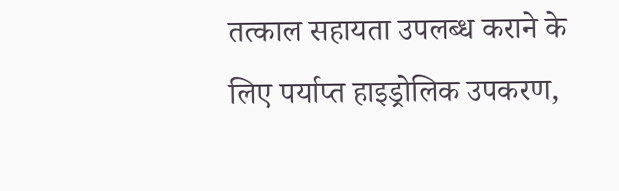तत्काल सहायता उपलब्ध कराने के लिए पर्याप्त हाइड्रोलिक उपकरण,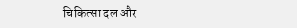चिकित्सा दल और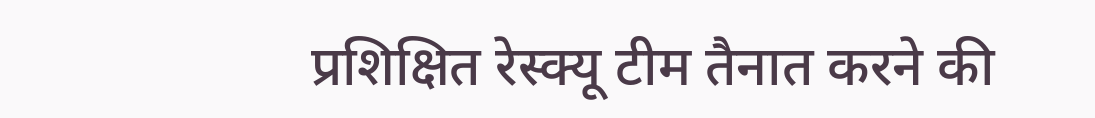प्रशिक्षित रेस्क्यू टीम तैनात करने की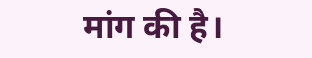मांग की है।